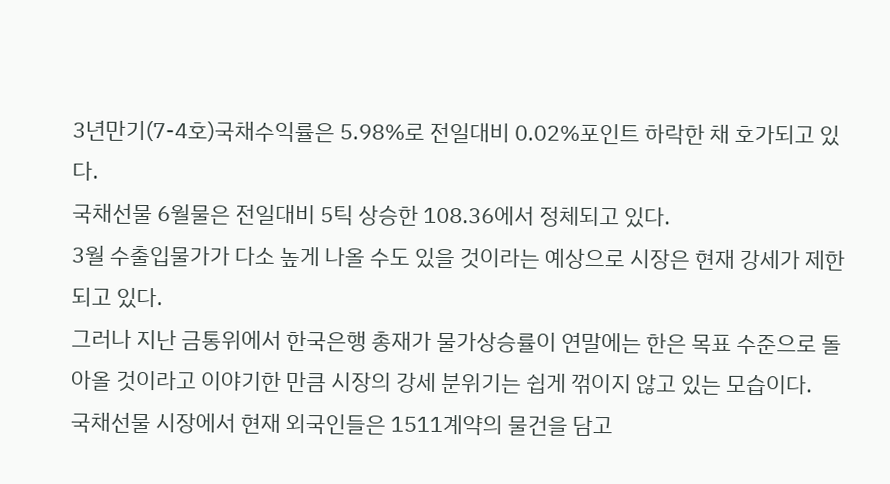3년만기(7-4호)국채수익률은 5.98%로 전일대비 0.02%포인트 하락한 채 호가되고 있다.
국채선물 6월물은 전일대비 5틱 상승한 108.36에서 정체되고 있다.
3월 수출입물가가 다소 높게 나올 수도 있을 것이라는 예상으로 시장은 현재 강세가 제한되고 있다.
그러나 지난 금통위에서 한국은행 총재가 물가상승률이 연말에는 한은 목표 수준으로 돌아올 것이라고 이야기한 만큼 시장의 강세 분위기는 쉽게 꺾이지 않고 있는 모습이다.
국채선물 시장에서 현재 외국인들은 1511계약의 물건을 담고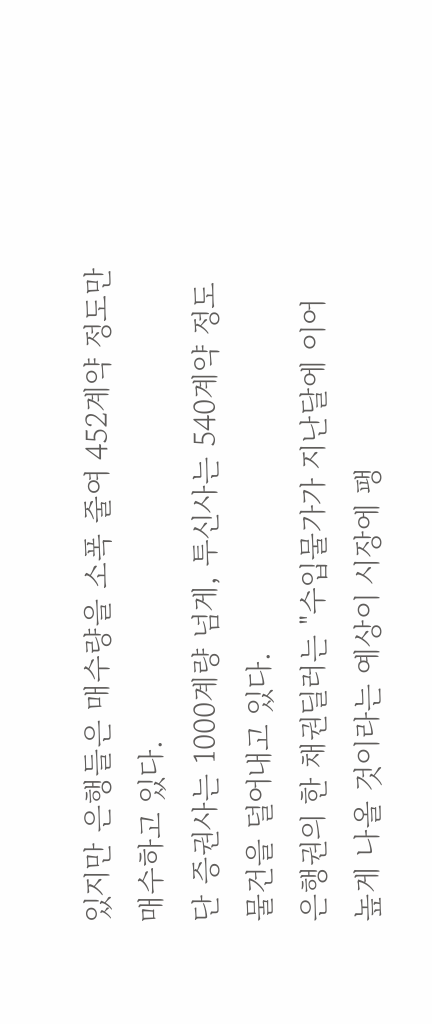있지만 은행들은 매수량을 소폭 줄여 452계약 정도만 매수하고 있다.
단 증권사는 1000계량 넘게, 투신사는 540계약 정도 물건을 덜어내고 있다.
은행권의 한 채권딜러는 "수입물가가 지난달에 이어 높게 나올 것이라는 예상이 시장에 팽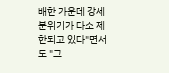배한 가운데 강세 분위기가 다소 제한되고 있다"면서도 "그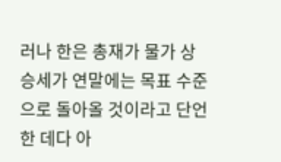러나 한은 총재가 물가 상승세가 연말에는 목표 수준으로 돌아올 것이라고 단언한 데다 아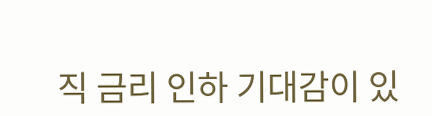직 금리 인하 기대감이 있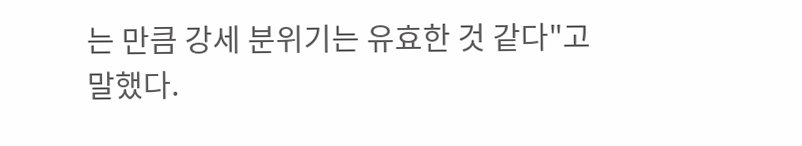는 만큼 강세 분위기는 유효한 것 같다"고 말했다.